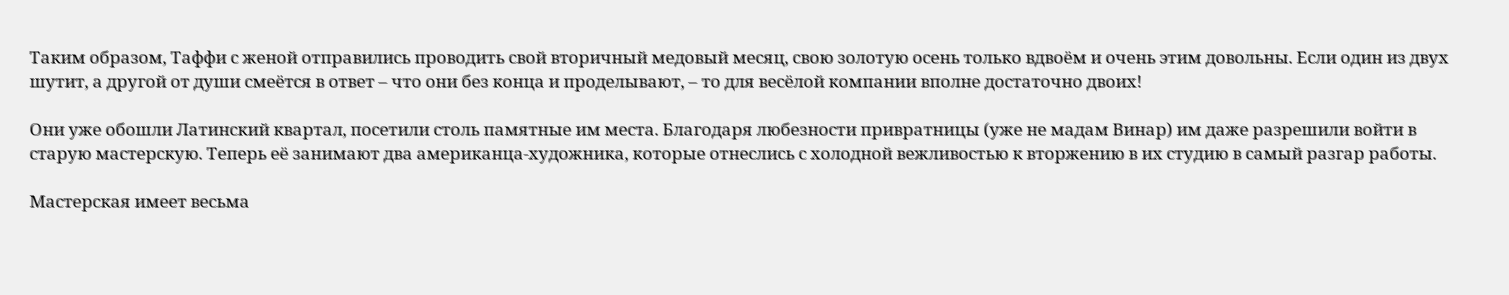Таким образом, Таффи с женой отправились проводить свой вторичный медовый месяц, свою золотую осень только вдвоём и очень этим довольны. Если один из двух шутит, а другой от души смеётся в ответ – что они без конца и проделывают, – то для весёлой компании вполне достаточно двоих!

Они уже обошли Латинский квартал, посетили столь памятные им места. Благодаря любезности привратницы (уже не мадам Винар) им даже разрешили войти в старую мастерскую. Теперь её занимают два американца-художника, которые отнеслись с холодной вежливостью к вторжению в их студию в самый разгар работы.

Мастерская имеет весьма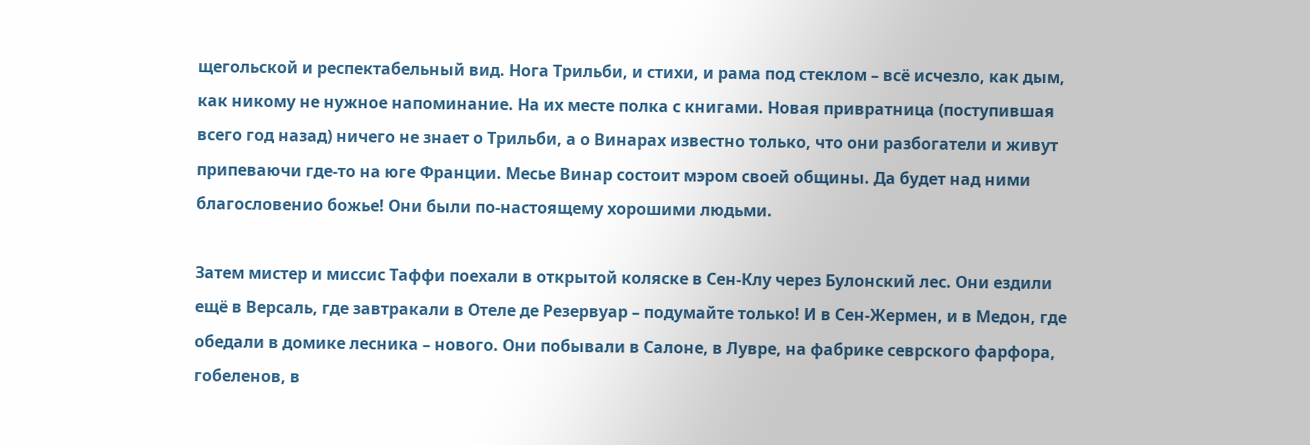щегольской и респектабельный вид. Нога Трильби, и стихи, и рама под стеклом – всё исчезло, как дым, как никому не нужное напоминание. На их месте полка с книгами. Новая привратница (поступившая всего год назад) ничего не знает о Трильби, а о Винарах известно только, что они разбогатели и живут припеваючи где-то на юге Франции. Месье Винар состоит мэром своей общины. Да будет над ними благословенио божье! Они были по-настоящему хорошими людьми.

Затем мистер и миссис Таффи поехали в открытой коляске в Сен-Клу через Булонский лес. Они ездили ещё в Версаль, где завтракали в Отеле де Резервуар – подумайте только! И в Сен-Жермен, и в Медон, где обедали в домике лесника – нового. Они побывали в Салоне, в Лувре, на фабрике севрского фарфора, гобеленов, в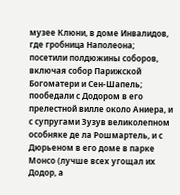музее Клюни, в доме Инвалидов, где гробница Наполеона; посетили полдюжины соборов, включая собор Парижской Богоматери и Сен-Шапель; пообедали с Додором в его прелестной вилле около Аниера, и с супругами Зузув великолепном особняке де ла Рошмартель, и с Дюрьеном в его доме в парке Монсо (лучше всех угощал их Додор, а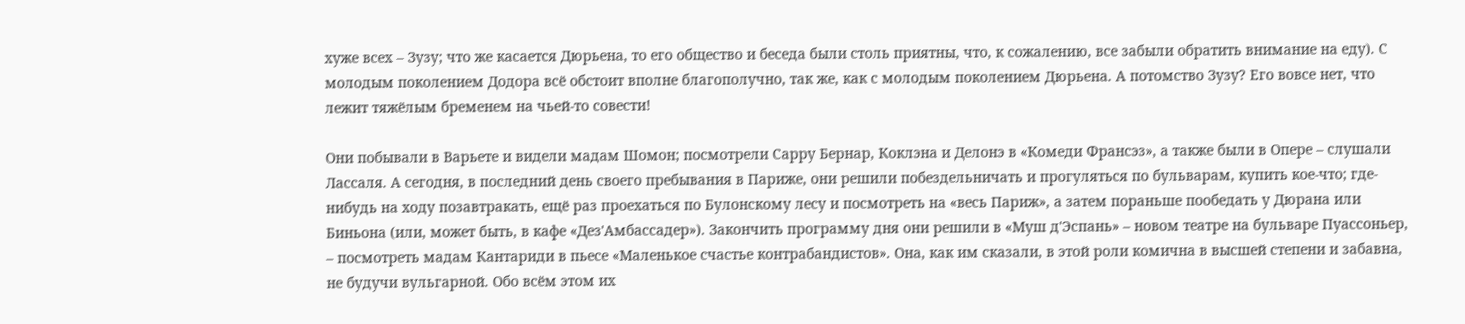хуже всех – Зузу; что же касается Дюрьена, то его общество и беседа были столь приятны, что, к сожалению, все забыли обратить внимание на еду). С молодым поколением Додора всё обстоит вполне благополучно, так же, как с молодым поколением Дюрьена. А потомство Зузу? Его вовсе нет, что лежит тяжёлым бременем на чьей-то совести!

Они побывали в Варьете и видели мадам Шомон; посмотрели Сарру Бернар, Коклэна и Делонэ в «Комеди Франсэз», а также были в Опере – слушали Лассаля. А сегодня, в последний день своего пребывания в Париже, они решили побездельничать и прогуляться по бульварам, купить кое-что; где-нибудь на ходу позавтракать, ещё раз проехаться по Булонскому лесу и посмотреть на «весь Париж», а затем пораньше пообедать у Дюрана или Биньона (или, может быть, в кафе «Дез'Амбассадер»). Закончить программу дня они решили в «Муш д'Эспань» – новом театре на бульваре Пуассоньер, – посмотреть мадам Кантариди в пьесе «Маленькое счастье контрабандистов». Она, как им сказали, в этой роли комична в высшей степени и забавна, не будучи вульгарной. Обо всём этом их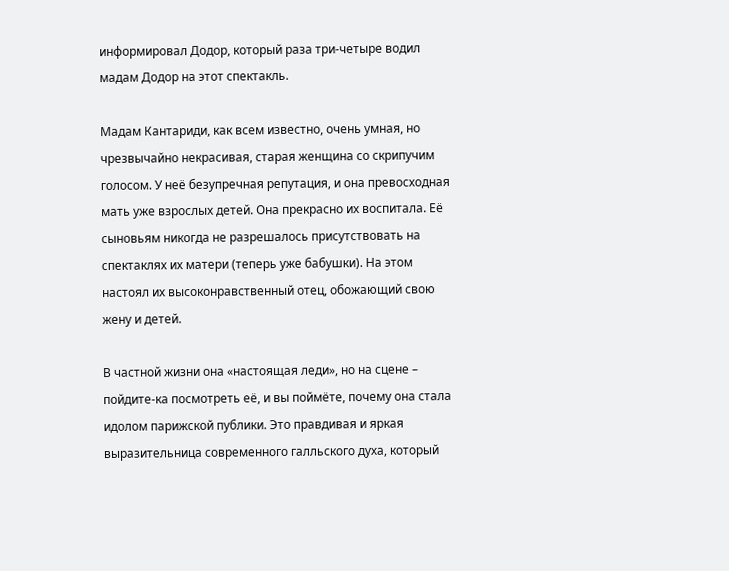информировал Додор, который раза три-четыре водил мадам Додор на этот спектакль.

Мадам Кантариди, как всем известно, очень умная, но чрезвычайно некрасивая, старая женщина со скрипучим голосом. У неё безупречная репутация, и она превосходная мать уже взрослых детей. Она прекрасно их воспитала. Её сыновьям никогда не разрешалось присутствовать на спектаклях их матери (теперь уже бабушки). На этом настоял их высоконравственный отец, обожающий свою жену и детей.

В частной жизни она «настоящая леди», но на сцене – пойдите-ка посмотреть её, и вы поймёте, почему она стала идолом парижской публики. Это правдивая и яркая выразительница современного галльского духа, который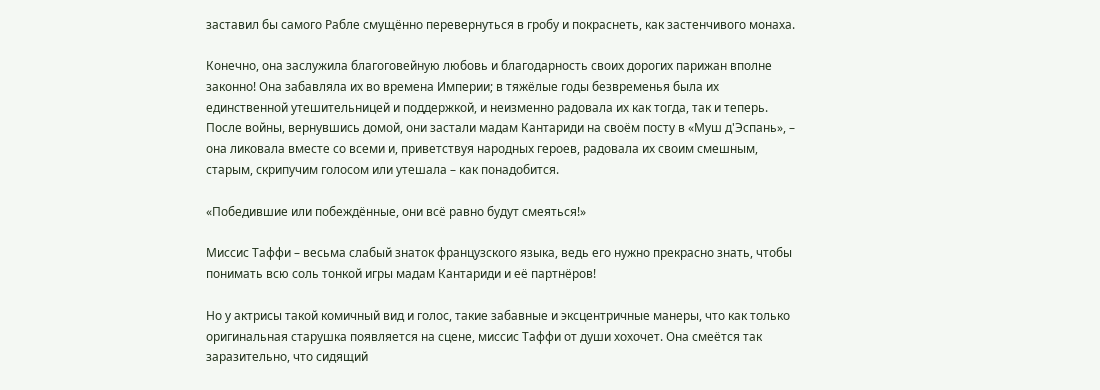заставил бы самого Рабле смущённо перевернуться в гробу и покраснеть, как застенчивого монаха.

Конечно, она заслужила благоговейную любовь и благодарность своих дорогих парижан вполне законно! Она забавляла их во времена Империи; в тяжёлые годы безвременья была их единственной утешительницей и поддержкой, и неизменно радовала их как тогда, так и теперь. После войны, вернувшись домой, они застали мадам Кантариди на своём посту в «Муш д'Эспань», – она ликовала вместе со всеми и, приветствуя народных героев, радовала их своим смешным, старым, скрипучим голосом или утешала – как понадобится.

«Победившие или побеждённые, они всё равно будут смеяться!»

Миссис Таффи – весьма слабый знаток французского языка, ведь его нужно прекрасно знать, чтобы понимать всю соль тонкой игры мадам Кантариди и её партнёров!

Но у актрисы такой комичный вид и голос, такие забавные и эксцентричные манеры, что как только оригинальная старушка появляется на сцене, миссис Таффи от души хохочет. Она смеётся так заразительно, что сидящий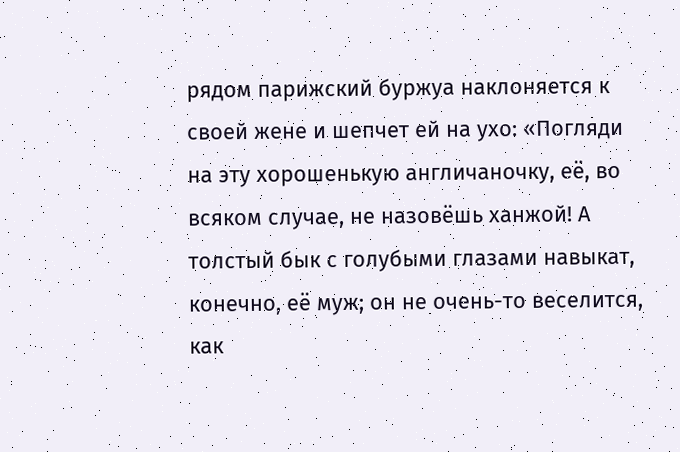рядом парижский буржуа наклоняется к своей жене и шепчет ей на ухо: «Погляди на эту хорошенькую англичаночку, её, во всяком случае, не назовёшь ханжой! А толстый бык с голубыми глазами навыкат, конечно, её муж; он не очень-то веселится, как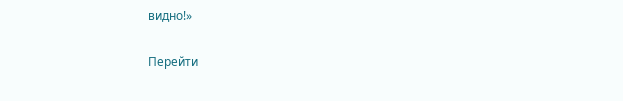видно!»

Перейти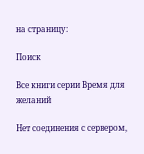на страницу:

Поиск

Все книги серии Время для желаний

Нет соединения с сервером,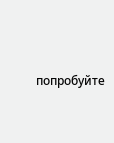попробуйте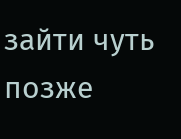зайти чуть позже